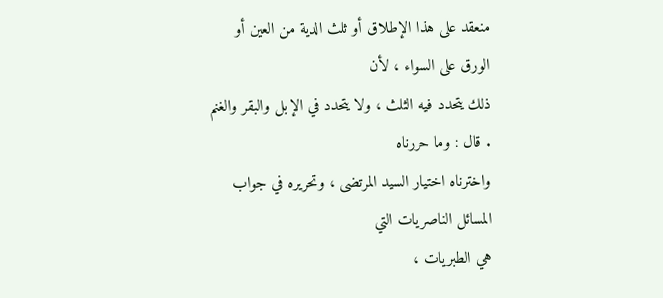منعقد على هذا الإطلاق أو ثلث الدية من العين أو الورق على السواء ، لأن
ذلك يتحدد فيه الثلث ، ولا يتحدد في الإبل والبقر والغنم . قال : وما حررناه
واخترناه اختيار السيد المرتضى ، وتحريره في جواب المسائل الناصريات التي
هي الطبريات ،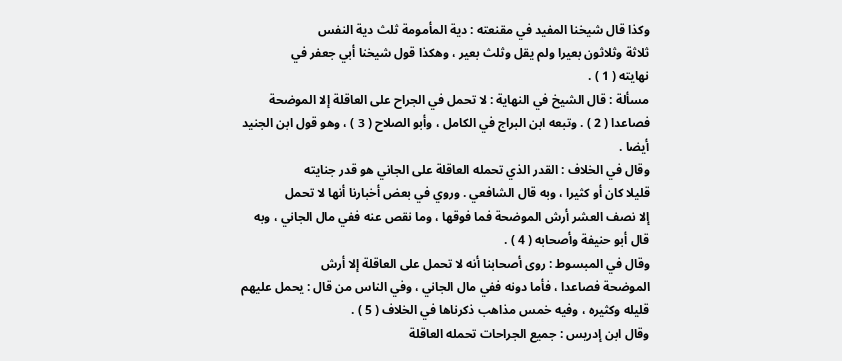وكذا قال شيخنا المفيد في مقنعته : دية المأمومة ثلث دية النفس
ثلاثة وثلاثون بعيرا ولم يقل وثلث بعير ، وهكذا قول شيخنا أبي جعفر في
نهايته ( 1 ) .
مسألة : قال الشيخ في النهاية : لا تحمل في الجراح على العاقلة إلا الموضحة
فصاعدا ( 2 ) . وتبعه ابن البراج في الكامل ، وأبو الصلاح ( 3 ) ، وهو قول ابن الجنيد
أيضا .
وقال في الخلاف : القدر الذي تحمله العاقلة على الجاني هو قدر جنايته
قليلا كان أو كثيرا ، وبه قال الشافعي . وروي في بعض أخبارنا أنها لا تحمل
إلا نصف العشر أرش الموضحة فما فوقها ، وما نقص عنه ففي مال الجاني ، وبه
قال أبو حنيفة وأصحابه ( 4 ) .
وقال في المبسوط : روى أصحابنا أنه لا تحمل على العاقلة إلا أرش
الموضحة فصاعدا ، فأما دونه ففي مال الجاني ، وفي الناس من قال : يحمل عليهم
قليله وكثيره ، وفيه خمس مذاهب ذكرناها في الخلاف ( 5 ) .
وقال ابن إدريس : جميع الجراحات تحمله العاقلة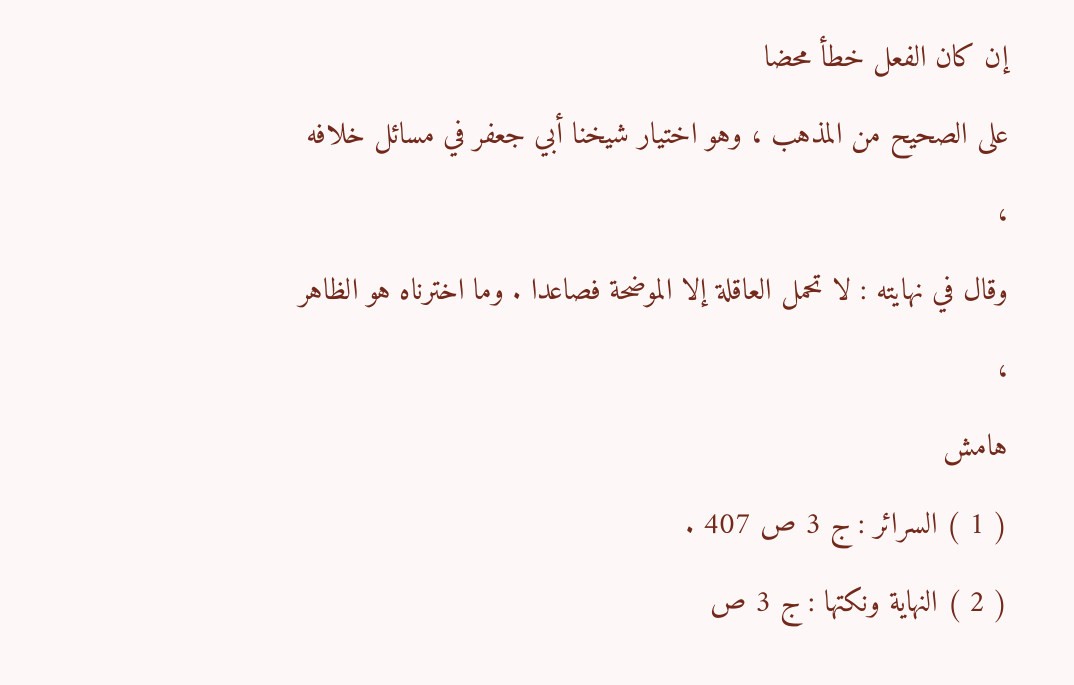إن كان الفعل خطأ محضا
على الصحيح من المذهب ، وهو اختيار شيخنا أبي جعفر في مسائل خلافه ،
وقال في نهايته : لا تحمل العاقلة إلا الموضحة فصاعدا . وما اخترناه هو الظاهر ،
هامش
( 1 ) السرائر : ج 3 ص 407 .
( 2 ) النهاية ونكتها : ج 3 ص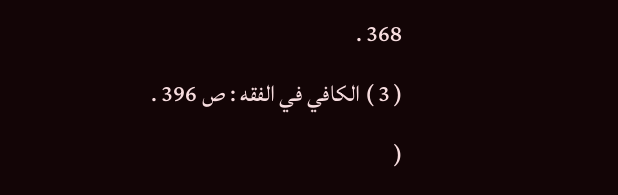368 .
( 3 ) الكافي في الفقه : ص 396 .
(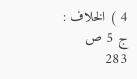4 ) الخلاف : ج 5 ص 283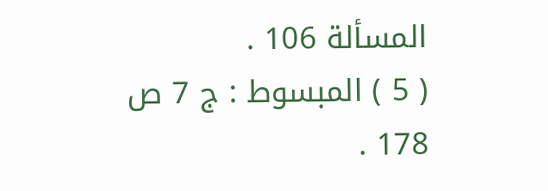المسألة 106 .
( 5 ) المبسوط : ج 7 ص 178 .